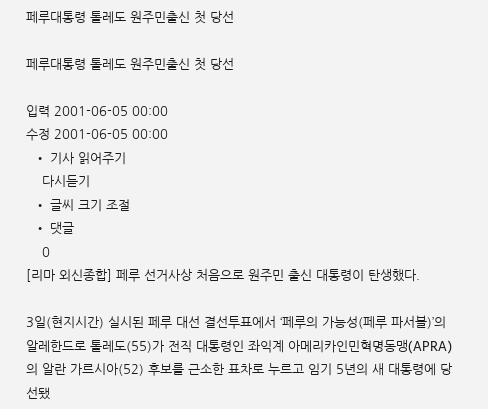페루대통령 톨레도 원주민출신 첫 당선

페루대통령 톨레도 원주민출신 첫 당선

입력 2001-06-05 00:00
수정 2001-06-05 00:00
  • 기사 읽어주기
    다시듣기
  • 글씨 크기 조절
  • 댓글
    0
[리마 외신종합] 페루 선거사상 처음으로 원주민 출신 대통령이 탄생했다.

3일(현지시간) 실시된 페루 대선 결선투표에서 ‘페루의 가능성(페루 파서블)’의 알레한드로 톨레도(55)가 전직 대통령인 좌익계 아메리카인민혁명동맹(APRA)의 알란 가르시아(52) 후보를 근소한 표차로 누르고 임기 5년의 새 대통령에 당선됐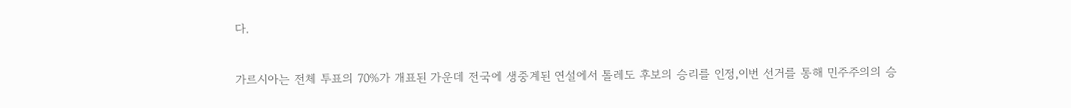다.

가르시아는 전체 투표의 70%가 개표된 가운데 전국에 생중계된 연설에서 톨레도 후보의 승리를 인정,이번 선거를 통해 민주주의의 승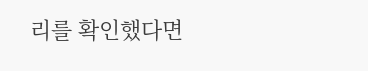리를 확인했다면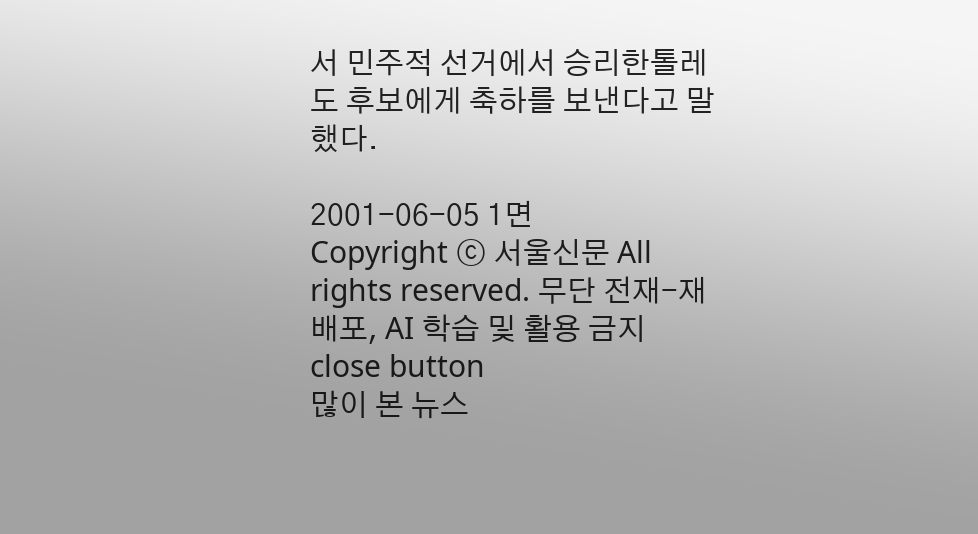서 민주적 선거에서 승리한톨레도 후보에게 축하를 보낸다고 말했다.

2001-06-05 1면
Copyright ⓒ 서울신문 All rights reserved. 무단 전재-재배포, AI 학습 및 활용 금지
close button
많이 본 뉴스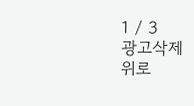1 / 3
광고삭제
위로